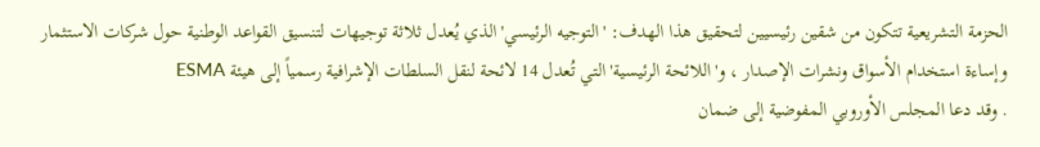الحزمة التشريعية تتكون من شقين رئيسيين لتحقيق هذا الهدف: 'التوجيه الرئيسي' الذي يُعدل ثلاثة توجيهات لتنسيق القواعد الوطنية حول شركات الاستثمار وإساءة استخدام الأسواق ونشرات الإصدار ، و'اللائحة الرئيسية' التي تُعدل 14 لائحة لنقل السلطات الإشرافية رسمياً إلى هيئة ESMA
. وقد دعا المجلس الأوروبي المفوضية إلى ضمان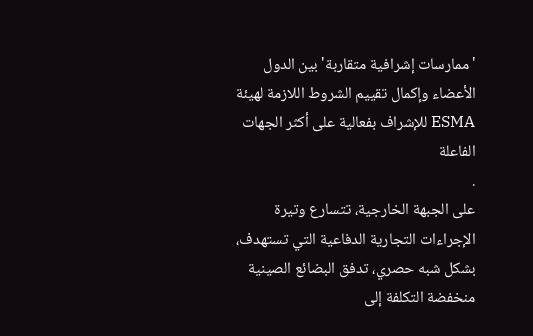'ممارسات إشرافية متقاربة' بين الدول الأعضاء وإكمال تقييم الشروط اللازمة لهيئة ESMA للإشراف بفعالية على أكثر الجهات الفاعلة
.
على الجبهة الخارجية، تتسارع وتيرة الإجراءات التجارية الدفاعية التي تستهدف، بشكل شبه حصري، تدفق البضائع الصينية منخفضة التكلفة إلى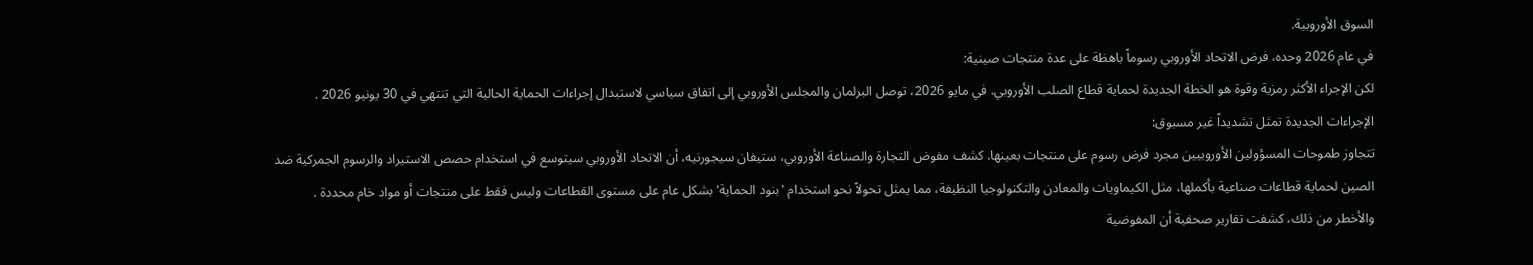السوق الأوروبية.
في عام 2026 وحده، فرض الاتحاد الأوروبي رسوماً باهظة على عدة منتجات صينية:
لكن الإجراء الأكثر رمزية وقوة هو الخطة الجديدة لحماية قطاع الصلب الأوروبي. في مايو 2026، توصل البرلمان والمجلس الأوروبي إلى اتفاق سياسي لاستبدال إجراءات الحماية الحالية التي تنتهي في 30 يونيو 2026 . الإجراءات الجديدة تمثل تشديداً غير مسبوق:
تتجاوز طموحات المسؤولين الأوروبيين مجرد فرض رسوم على منتجات بعينها. كشف مفوض التجارة والصناعة الأوروبي، ستيفان سيجورنيه، أن الاتحاد الأوروبي سيتوسع في استخدام حصص الاستيراد والرسوم الجمركية ضد الصين لحماية قطاعات صناعية بأكملها، مثل الكيماويات والمعادن والتكنولوجيا النظيفة، مما يمثل تحولاً نحو استخدام 'بنود الحماية' بشكل عام على مستوى القطاعات وليس فقط على منتجات أو مواد خام محددة .
والأخطر من ذلك، كشفت تقارير صحفية أن المفوضية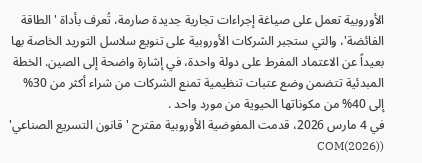الأوروبية تعمل على صياغة إجراءات تجارية جديدة صارمة، تُعرف بأداة 'الطاقة الفائضة'، والتي ستجبر الشركات الأوروبية على تنويع سلاسل التوريد الخاصة بها بعيداً عن الاعتماد المفرط على دولة واحدة، في إشارة واضحة إلى الصين. الخطة المبدئية تتضمن وضع عتبات تنظيمية تمنع الشركات من شراء أكثر من 30% إلى 40% من مكوناتها الحيوية من مورد واحد .
في 4 مارس 2026، قدمت المفوضية الأوروبية مقترح 'قانون التسريع الصناعي' (COM(2026)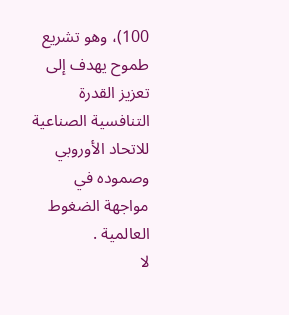100)، وهو تشريع طموح يهدف إلى تعزيز القدرة التنافسية الصناعية للاتحاد الأوروبي وصموده في مواجهة الضغوط العالمية .
لا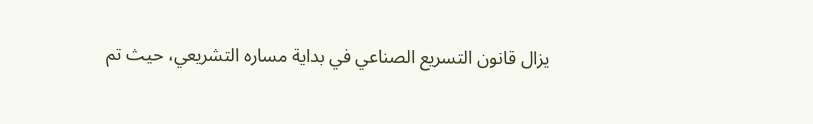يزال قانون التسريع الصناعي في بداية مساره التشريعي، حيث تم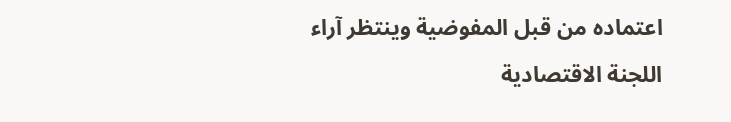اعتماده من قبل المفوضية وينتظر آراء اللجنة الاقتصادية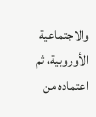والاجتماعية الأوروبية، ثم اعتماده من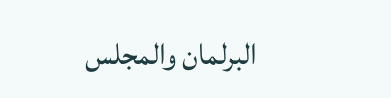البرلمان والمجلس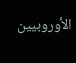الأوروبيين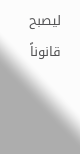ليصبح قانوناً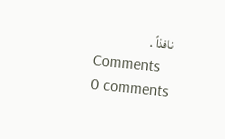نافذاً .
Comments
0 comments